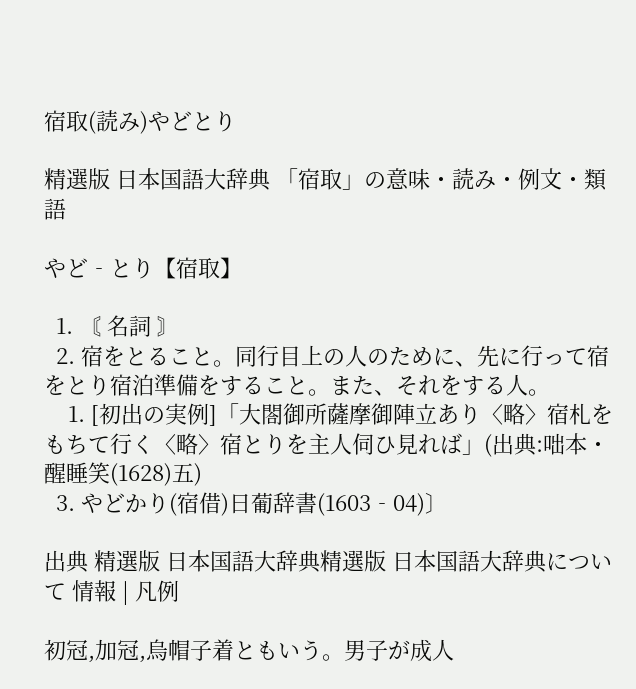宿取(読み)やどとり

精選版 日本国語大辞典 「宿取」の意味・読み・例文・類語

やど‐とり【宿取】

  1. 〘 名詞 〙
  2. 宿をとること。同行目上の人のために、先に行って宿をとり宿泊準備をすること。また、それをする人。
    1. [初出の実例]「大閤御所薩摩御陣立あり〈略〉宿札をもちて行く〈略〉宿とりを主人伺ひ見れば」(出典:咄本・醒睡笑(1628)五)
  3. やどかり(宿借)日葡辞書(1603‐04)〕

出典 精選版 日本国語大辞典精選版 日本国語大辞典について 情報 | 凡例

初冠,加冠,烏帽子着ともいう。男子が成人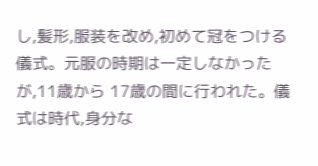し,髪形,服装を改め,初めて冠をつける儀式。元服の時期は一定しなかったが,11歳から 17歳の間に行われた。儀式は時代,身分な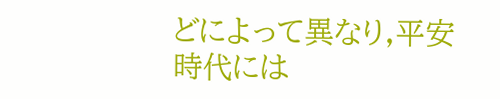どによって異なり,平安時代には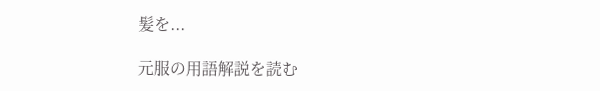髪を...

元服の用語解説を読む